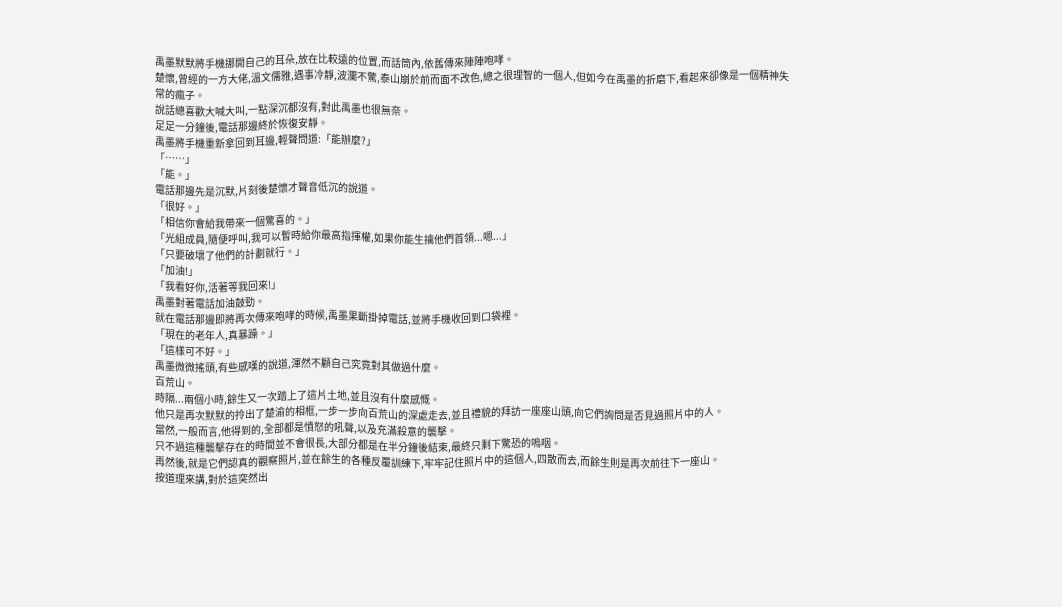禹墨默默將手機挪開自己的耳朵,放在比較遠的位置,而話筒內,依舊傳來陣陣咆哮。
楚懷,曾經的一方大佬,溫文儒雅,遇事冷靜,波瀾不驚,泰山崩於前而面不改色,總之很理智的一個人,但如今在禹墨的折磨下,看起來卻像是一個精神失常的瘋子。
說話總喜歡大喊大叫,一點深沉都沒有,對此禹墨也很無奈。
足足一分鐘後,電話那邊終於恢復安靜。
禹墨將手機重新拿回到耳邊,輕聲問道:「能辦麼?」
「……」
「能。」
電話那邊先是沉默,片刻後楚懷才聲音低沉的說道。
「很好。」
「相信你會給我帶來一個驚喜的。」
「光組成員,隨便呼叫,我可以暫時給你最高指揮權,如果你能生擒他們首領...嗯...」
「只要破壞了他們的計劃就行。」
「加油!」
「我看好你,活著等我回來!」
禹墨對著電話加油鼓勁。
就在電話那邊即將再次傳來咆哮的時候,禹墨果斷掛掉電話,並將手機收回到口袋裡。
「現在的老年人,真暴躁。」
「這樣可不好。」
禹墨微微搖頭,有些感嘆的說道,渾然不顧自己究竟對其做過什麼。
百荒山。
時隔...兩個小時,餘生又一次踏上了這片土地,並且沒有什麼感慨。
他只是再次默默的拎出了楚渝的相框,一步一步向百荒山的深處走去,並且禮貌的拜訪一座座山頭,向它們詢問是否見過照片中的人。
當然,一般而言,他得到的,全部都是憤怒的吼聲,以及充滿殺意的襲擊。
只不過這種襲擊存在的時間並不會很長,大部分都是在半分鐘後結束,最終只剩下驚恐的嗚咽。
再然後,就是它們認真的觀察照片,並在餘生的各種反覆訓練下,牢牢記住照片中的這個人,四散而去,而餘生則是再次前往下一座山。
按道理來講,對於這突然出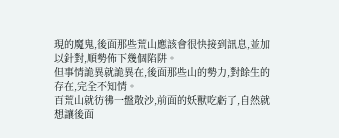現的魔鬼,後面那些荒山應該會很快接到訊息,並加以針對,順勢佈下幾個陷阱。
但事情詭異就詭異在,後面那些山的勢力,對餘生的存在,完全不知情。
百荒山就彷彿一盤散沙,前面的妖獸吃虧了,自然就想讓後面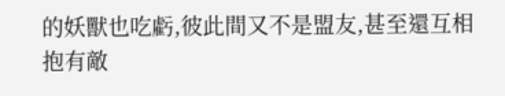的妖獸也吃虧,彼此間又不是盟友,甚至還互相抱有敵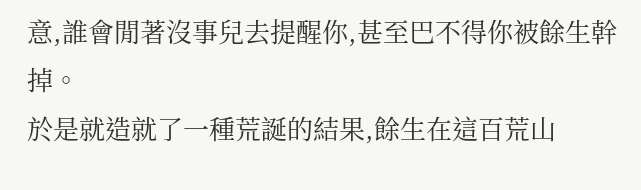意,誰會閒著沒事兒去提醒你,甚至巴不得你被餘生幹掉。
於是就造就了一種荒誕的結果,餘生在這百荒山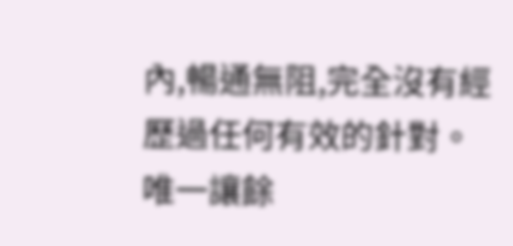內,暢通無阻,完全沒有經歷過任何有效的針對。
唯一讓餘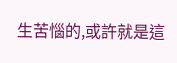生苦惱的,或許就是這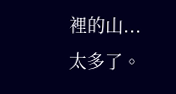裡的山...太多了。